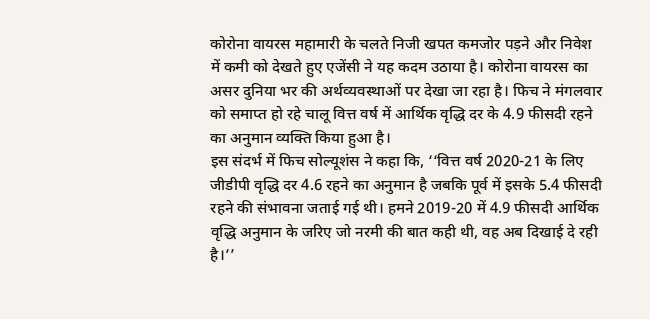कोरोना वायरस महामारी के चलते निजी खपत कमजोर पड़ने और निवेश में कमी को देखते हुए एजेंसी ने यह कदम उठाया है। कोरोना वायरस का असर दुनिया भर की अर्थव्यवस्थाओं पर देखा जा रहा है। फिच ने मंगलवार को समाप्त हो रहे चालू वित्त वर्ष में आर्थिक वृद्धि दर के 4.9 फीसदी रहने का अनुमान व्यक्ति किया हुआ है।
इस संदर्भ में फिच सोल्यूशंस ने कहा कि, ‘‘वित्त वर्ष 2020-21 के लिए जीडीपी वृद्धि दर 4.6 रहने का अनुमान है जबकि पूर्व में इसके 5.4 फीसदी रहने की संभावना जताई गई थी। हमने 2019-20 में 4.9 फीसदी आर्थिक वृद्धि अनुमान के जरिए जो नरमी की बात कही थी, वह अब दिखाई दे रही है।’’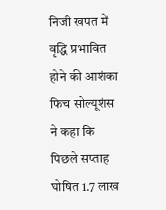निजी खपत में वृद्धि प्रभावित होने की आशंका
फिच सोल्यूशंस ने कहा कि पिछले सप्ताह घोषित 1.7 लाख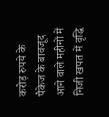करोड़ रुपये के पैकेज के बावजूद आने वाले महीनों में निजी खपत में वृद्धि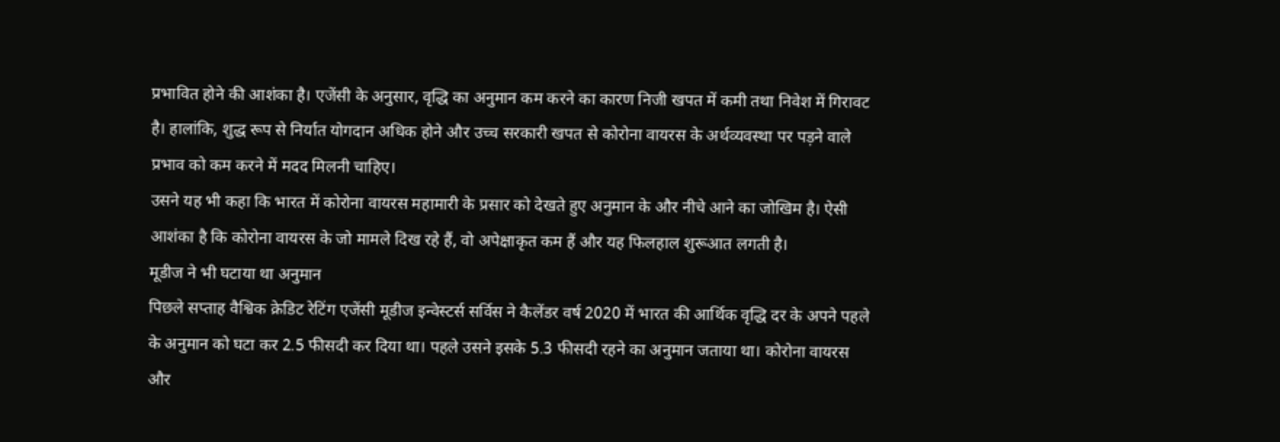प्रभावित होने की आशंका है। एजेंसी के अनुसार, वृद्धि का अनुमान कम करने का कारण निजी खपत में कमी तथा निवेश में गिरावट है। हालांकि, शुद्ध रूप से निर्यात योगदान अधिक होने और उच्च सरकारी खपत से कोरोना वायरस के अर्थव्यवस्था पर पड़ने वाले प्रभाव को कम करने में मदद मिलनी चाहिए।
उसने यह भी कहा कि भारत में कोरोना वायरस महामारी के प्रसार को देखते हुए अनुमान के और नीचे आने का जोखिम है। ऐसी आशंका है कि कोरोना वायरस के जो मामले दिख रहे हैं, वो अपेक्षाकृत कम हैं और यह फिलहाल शुरूआत लगती है।
मूडीज ने भी घटाया था अनुमान
पिछले सप्ताह वैश्विक क्रेडिट रेटिंग एजेंसी मूडीज इन्वेस्टर्स सर्विस ने कैलेंडर वर्ष 2020 में भारत की आर्थिक वृद्धि दर के अपने पहले के अनुमान को घटा कर 2.5 फीसदी कर दिया था। पहले उसने इसके 5.3 फीसदी रहने का अनुमान जताया था। कोरोना वायरस और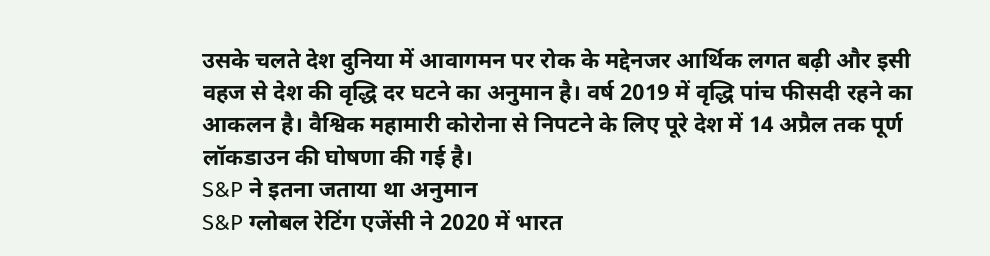उसके चलते देश दुनिया में आवागमन पर रोक के मद्देनजर आर्थिक लगत बढ़ी और इसी वहज से देश की वृद्धि दर घटने का अनुमान है। वर्ष 2019 में वृद्धि पांच फीसदी रहने का आकलन है। वैश्विक महामारी कोरोना से निपटने के लिए पूरे देश में 14 अप्रैल तक पूर्ण लॉकडाउन की घोषणा की गई है।
S&P ने इतना जताया था अनुमान
S&P ग्लोबल रेटिंग एजेंसी ने 2020 में भारत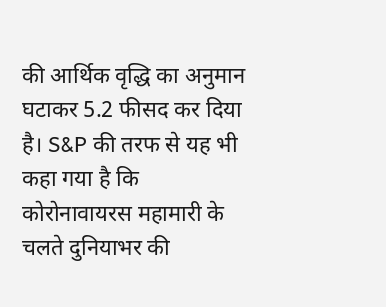की आर्थिक वृद्धि का अनुमान घटाकर 5.2 फीसद कर दिया है। S&P की तरफ से यह भी कहा गया है कि कोरोनावायरस महामारी के चलते दुनियाभर की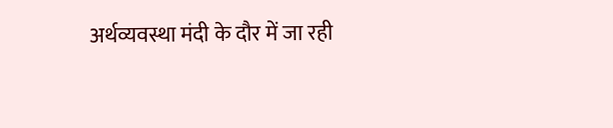अर्थव्यवस्था मंदी के दौर में जा रही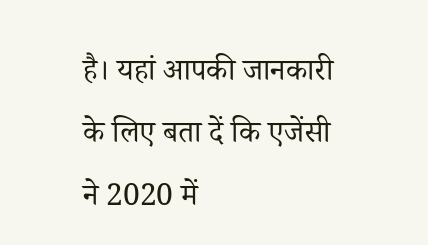है। यहां आपकी जानकारी के लिए बता दें कि एजेंसी ने 2020 में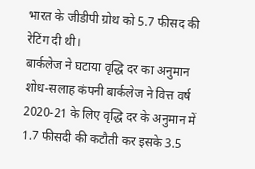भारत के जीडीपी ग्रोथ को 5.7 फीसद की रेटिंग दी थी।
बार्कलेज ने घटाया वृद्धि दर का अनुमान
शोध-सलाह कंपनी बार्कलेज ने वित्त वर्ष 2020-21 के लिए वृद्धि दर के अनुमान में 1.7 फीसदी की कटौती कर इसके 3.5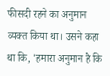फीसदी रहने का अनुमान व्यक्त किया था। उसने कहा था कि, 'हमारा अनुमान है कि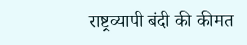राष्ट्रव्यापी बंदी की कीमत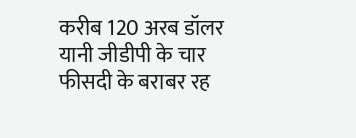करीब 120 अरब डॉलर यानी जीडीपी के चार फीसदी के बराबर रह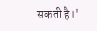सकती है।'